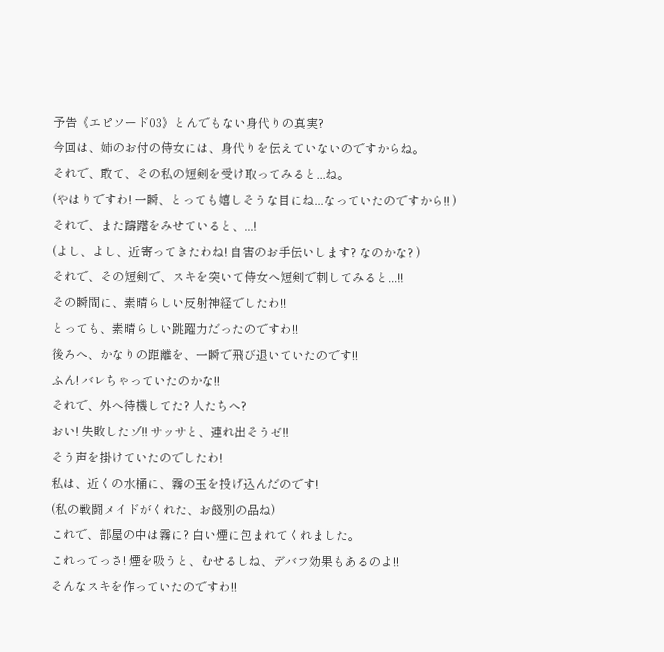予告《エピソード03》とんでもない身代りの真実?
今回は、姉のお付の侍女には、身代りを伝えていないのですからね。
それで、敢て、その私の短剣を受け取ってみると...ね。
(やはりですわ! 一瞬、とっても嬉しそうな目にね...なっていたのですから!! )
それで、また躊躇をみせていると、...!
(よし、よし、近寄ってきたわね! 自害のお手伝いします? なのかな? )
それで、その短剣で、スキを突いて侍女へ短剣で刺してみると...!!
その瞬間に、素晴らしい反射神経でしたわ!!
とっても、素晴らしい跳躍力だったのですわ!!
後ろへ、かなりの距離を、一瞬で飛び退いていたのです!!
ふん! バレちゃっていたのかな!!
それで、外へ待機してた? 人たちへ?
おい! 失敗したゾ!! サッサと、連れ出そうゼ!!
そう声を掛けていたのでしたわ!
私は、近くの水桶に、霧の玉を投げ込んだのです!
(私の戦闘メイドがくれた、お餞別の品ね)
これで、部屋の中は霧に? 白い煙に包まれてくれました。
これってっさ! 煙を吸うと、むせるしね、デバフ効果もあるのよ!!
そんなスキを作っていたのですわ!!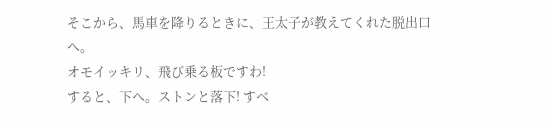そこから、馬車を降りるときに、王太子が教えてくれた脱出口へ。
オモイッキリ、飛び乗る板ですわ!
すると、下へ。ストンと落下! すべ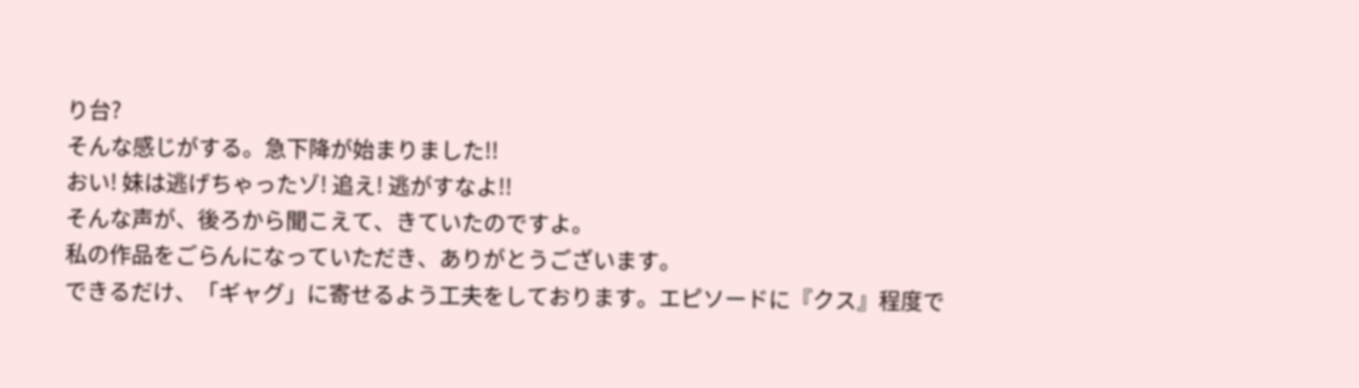り台?
そんな感じがする。急下降が始まりました!!
おい! 妹は逃げちゃったゾ! 追え! 逃がすなよ!!
そんな声が、後ろから聞こえて、きていたのですよ。
私の作品をごらんになっていただき、ありがとうございます。
できるだけ、「ギャグ」に寄せるよう工夫をしております。エピソードに『クス』程度で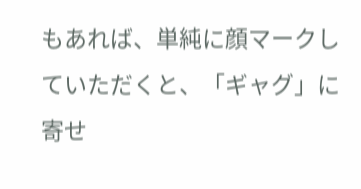もあれば、単純に顔マークしていただくと、「ギャグ」に寄せ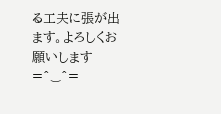る工夫に張が出ます。よろしくお願いします =^‿^=